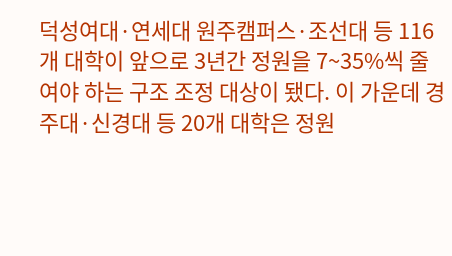덕성여대·연세대 원주캠퍼스·조선대 등 116개 대학이 앞으로 3년간 정원을 7~35%씩 줄여야 하는 구조 조정 대상이 됐다. 이 가운데 경주대·신경대 등 20개 대학은 정원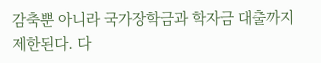감축뿐 아니라 국가장학금과 학자금 대출까지 제한된다. 다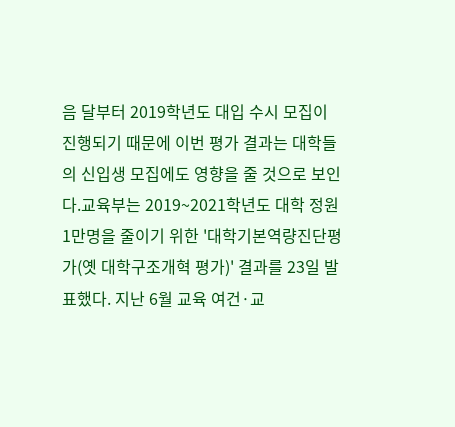음 달부터 2019학년도 대입 수시 모집이 진행되기 때문에 이번 평가 결과는 대학들의 신입생 모집에도 영향을 줄 것으로 보인다.교육부는 2019~2021학년도 대학 정원 1만명을 줄이기 위한 '대학기본역량진단평가(옛 대학구조개혁 평가)' 결과를 23일 발표했다. 지난 6월 교육 여건·교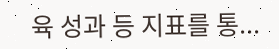육 성과 등 지표를 통...